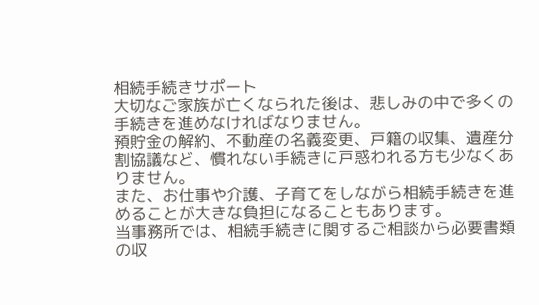相続手続きサポート
大切なご家族が亡くなられた後は、悲しみの中で多くの手続きを進めなければなりません。
預貯金の解約、不動産の名義変更、戸籍の収集、遺産分割協議など、慣れない手続きに戸惑われる方も少なくありません。
また、お仕事や介護、子育てをしながら相続手続きを進めることが大きな負担になることもあります。
当事務所では、相続手続きに関するご相談から必要書類の収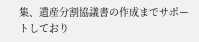集、遺産分割協議書の作成までサポートしており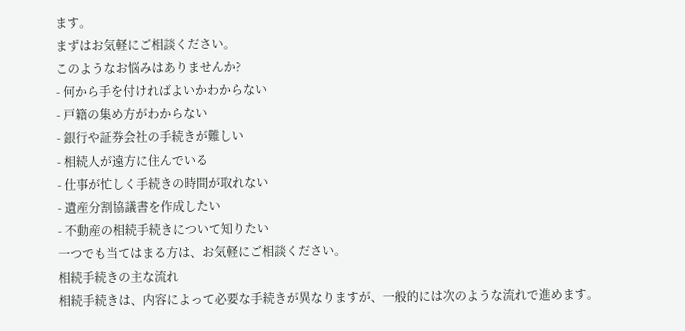ます。
まずはお気軽にご相談ください。
このようなお悩みはありませんか?
- 何から手を付ければよいかわからない
- 戸籍の集め方がわからない
- 銀行や証券会社の手続きが難しい
- 相続人が遠方に住んでいる
- 仕事が忙しく手続きの時間が取れない
- 遺産分割協議書を作成したい
- 不動産の相続手続きについて知りたい
一つでも当てはまる方は、お気軽にご相談ください。
相続手続きの主な流れ
相続手続きは、内容によって必要な手続きが異なりますが、一般的には次のような流れで進めます。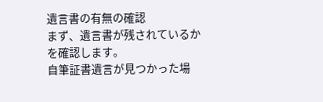遺言書の有無の確認
まず、遺言書が残されているかを確認します。
自筆証書遺言が見つかった場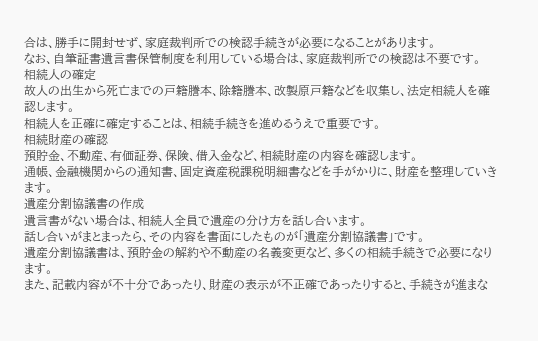合は、勝手に開封せず、家庭裁判所での検認手続きが必要になることがあります。
なお、自筆証書遺言書保管制度を利用している場合は、家庭裁判所での検認は不要です。
相続人の確定
故人の出生から死亡までの戸籍謄本、除籍謄本、改製原戸籍などを収集し、法定相続人を確認します。
相続人を正確に確定することは、相続手続きを進めるうえで重要です。
相続財産の確認
預貯金、不動産、有価証券、保険、借入金など、相続財産の内容を確認します。
通帳、金融機関からの通知書、固定資産税課税明細書などを手がかりに、財産を整理していきます。
遺産分割協議書の作成
遺言書がない場合は、相続人全員で遺産の分け方を話し合います。
話し合いがまとまったら、その内容を書面にしたものが「遺産分割協議書」です。
遺産分割協議書は、預貯金の解約や不動産の名義変更など、多くの相続手続きで必要になります。
また、記載内容が不十分であったり、財産の表示が不正確であったりすると、手続きが進まな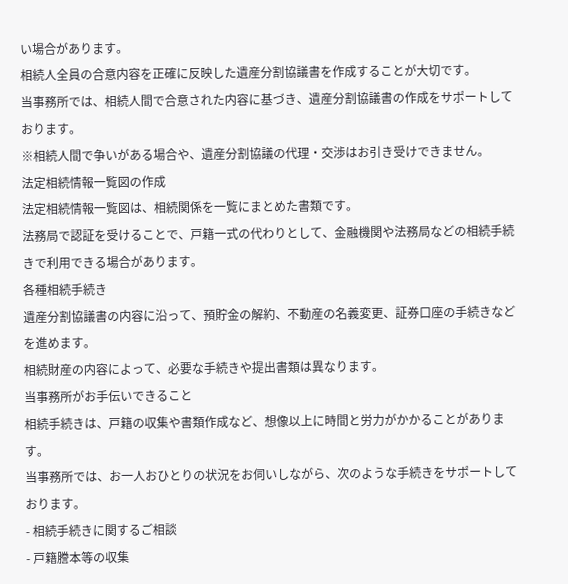い場合があります。
相続人全員の合意内容を正確に反映した遺産分割協議書を作成することが大切です。
当事務所では、相続人間で合意された内容に基づき、遺産分割協議書の作成をサポートしております。
※相続人間で争いがある場合や、遺産分割協議の代理・交渉はお引き受けできません。
法定相続情報一覧図の作成
法定相続情報一覧図は、相続関係を一覧にまとめた書類です。
法務局で認証を受けることで、戸籍一式の代わりとして、金融機関や法務局などの相続手続きで利用できる場合があります。
各種相続手続き
遺産分割協議書の内容に沿って、預貯金の解約、不動産の名義変更、証券口座の手続きなどを進めます。
相続財産の内容によって、必要な手続きや提出書類は異なります。
当事務所がお手伝いできること
相続手続きは、戸籍の収集や書類作成など、想像以上に時間と労力がかかることがあります。
当事務所では、お一人おひとりの状況をお伺いしながら、次のような手続きをサポートしております。
- 相続手続きに関するご相談
- 戸籍謄本等の収集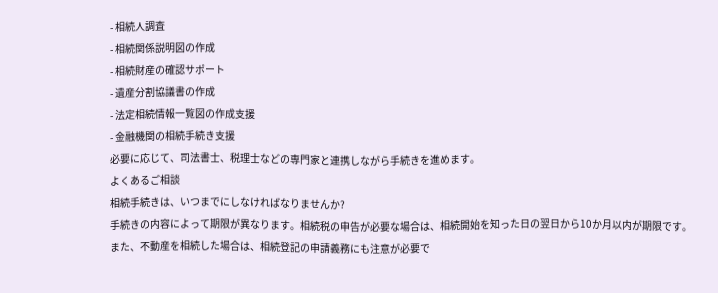- 相続人調査
- 相続関係説明図の作成
- 相続財産の確認サポート
- 遺産分割協議書の作成
- 法定相続情報一覧図の作成支援
- 金融機関の相続手続き支援
必要に応じて、司法書士、税理士などの専門家と連携しながら手続きを進めます。
よくあるご相談
相続手続きは、いつまでにしなければなりませんか?
手続きの内容によって期限が異なります。相続税の申告が必要な場合は、相続開始を知った日の翌日から10か月以内が期限です。
また、不動産を相続した場合は、相続登記の申請義務にも注意が必要で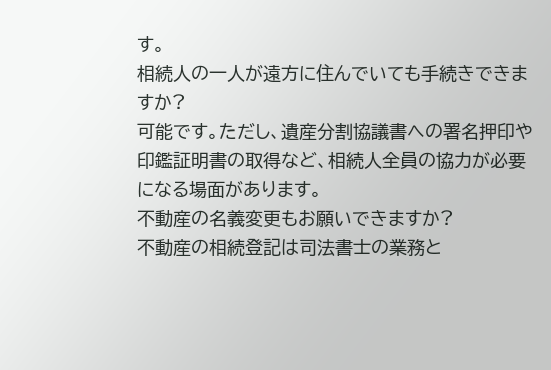す。
相続人の一人が遠方に住んでいても手続きできますか?
可能です。ただし、遺産分割協議書への署名押印や印鑑証明書の取得など、相続人全員の協力が必要になる場面があります。
不動産の名義変更もお願いできますか?
不動産の相続登記は司法書士の業務と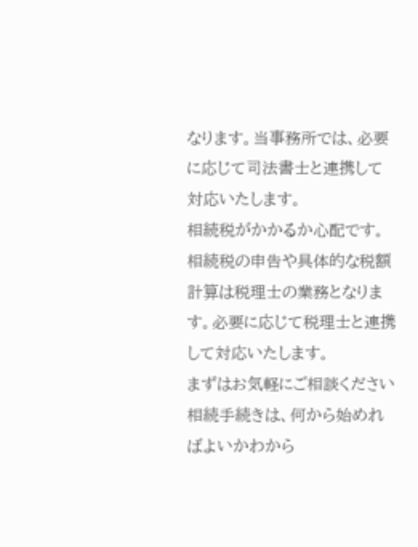なります。当事務所では、必要に応じて司法書士と連携して対応いたします。
相続税がかかるか心配です。
相続税の申告や具体的な税額計算は税理士の業務となります。必要に応じて税理士と連携して対応いたします。
まずはお気軽にご相談ください
相続手続きは、何から始めればよいかわから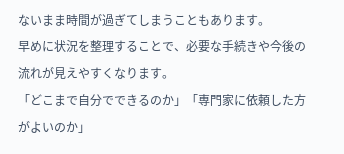ないまま時間が過ぎてしまうこともあります。
早めに状況を整理することで、必要な手続きや今後の流れが見えやすくなります。
「どこまで自分でできるのか」「専門家に依頼した方がよいのか」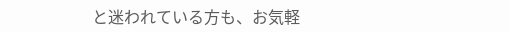と迷われている方も、お気軽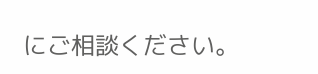にご相談ください。